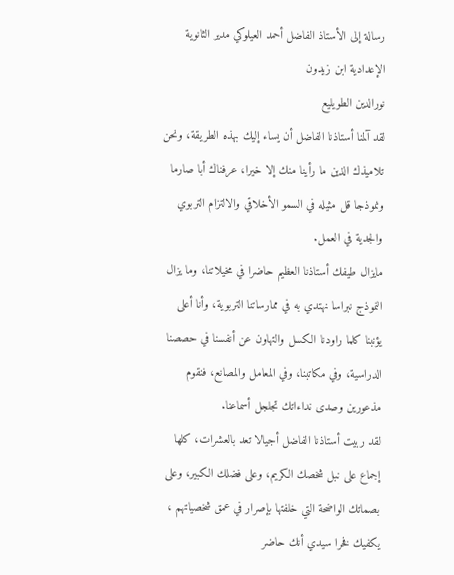رسالة إلى الأستاذ الفاضل أحمد العيلوكي مدير الثانوية الإعدادية ابن زيدون
نورالدين الطويليع
لقد آلمنا أستاذنا الفاضل أن يساء إليك بهذه الطريقة، ونحن تلاميذك الذين ما رأينا منك إلا خيرا، عرفناك أبا صارما ونموذجا قل مثيله في السمو الأخلاقي والالتزام التربوي والجدية في العمل.
مايزال طيفك أستاذنا العظيم حاضرا في مخيلاتنا، وما يزال النموذج نبراسا نهتدي به في ممارساتنا التربوية، وأنا أعلى يؤنبنا كلما راودنا الكسل والتهاون عن أنفسنا في حصصنا الدراسية، وفي مكاتبنا، وفي المعامل والمصانع، فنقوم مذعورين وصدى نداءاتك تجلجل أسماعنا.
لقد ربيت أستاذنا الفاضل أجيالا تعد بالعشرات، كلها إجماع على نبل شخصك الكريم، وعلى فضلك الكبير، وعلى بصماتك الواضحة التي خلفتها بإصرار في عمق شخصياتهم ، يكفيك فخرا سيدي أنك حاضر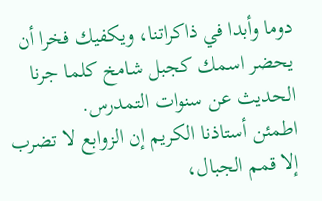دوما وأبدا في ذاكراتنا، ويكفيك فخرا أن يحضر اسمك كجبل شامخ كلما جرنا الحديث عن سنوات التمدرس.
اطمئن أستاذنا الكريم إن الزوابع لا تضرب إلا قمم الجبال،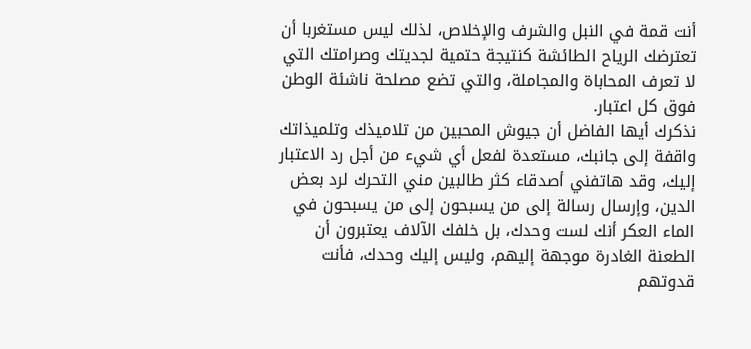أنت قمة في النبل والشرف والإخلاص، لذلك ليس مستغربا أن تعترضك الرياح الطائشة كنتيجة حتمية لجديتك وصرامتك التي لا تعرف المحاباة والمجاملة، والتي تضع مصلحة ناشئة الوطن فوق كل اعتبار.
نذكرك أيها الفاضل أن جيوش المحبين من تلاميذك وتلميذاتك واقفة إلى جانبك، مستعدة لفعل أي شيء من أجل رد الاعتبار إليك، وقد هاتفني أصدقاء كثر طالبين مني التحرك لرد بعض الدين، وإرسال رسالة إلى من يسبحون إلى من يسبحون في الماء العكر أنك لست وحدك، بل خلفك الآلاف يعتبرون أن الطعنة الغادرة موجهة إليهم، وليس إليك وحدك، فأنت قدوتهم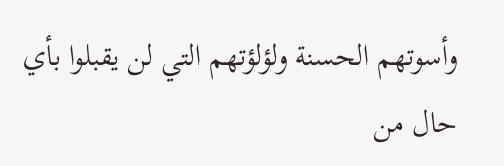وأسوتهم الحسنة ولؤلؤتهم التي لن يقبلوا بأي حال من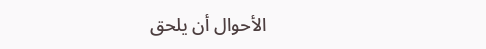الأحوال أن يلحق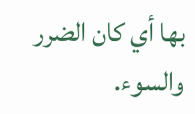بها أي كان الضرر والسوء.